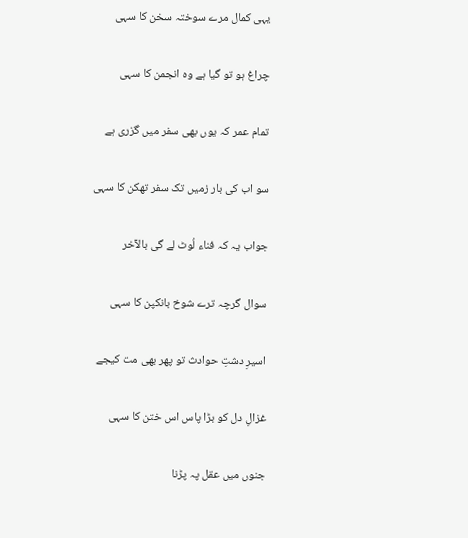یہی کمال مرے سوختہ سخن کا سہی

چراغ ہو تو گیا ہے وہ انجمن کا سہی

تمام عمر کہ یوں بھی سفر میں گزری ہے

سو اب کی بار زمیں تک سفر تھکن کا سہی

جواب یہ کہ فناء لُوٹ لے گی بالآخر

سوال گرچہ ترے شوخ بانکپن کا سہی

اسیرِ دشتِ حوادث تو پھر بھی مت کیجے

غزالِ دل کو بڑا پاس اس ختن کا سہی

جنوں میں عقل پہ پڑنا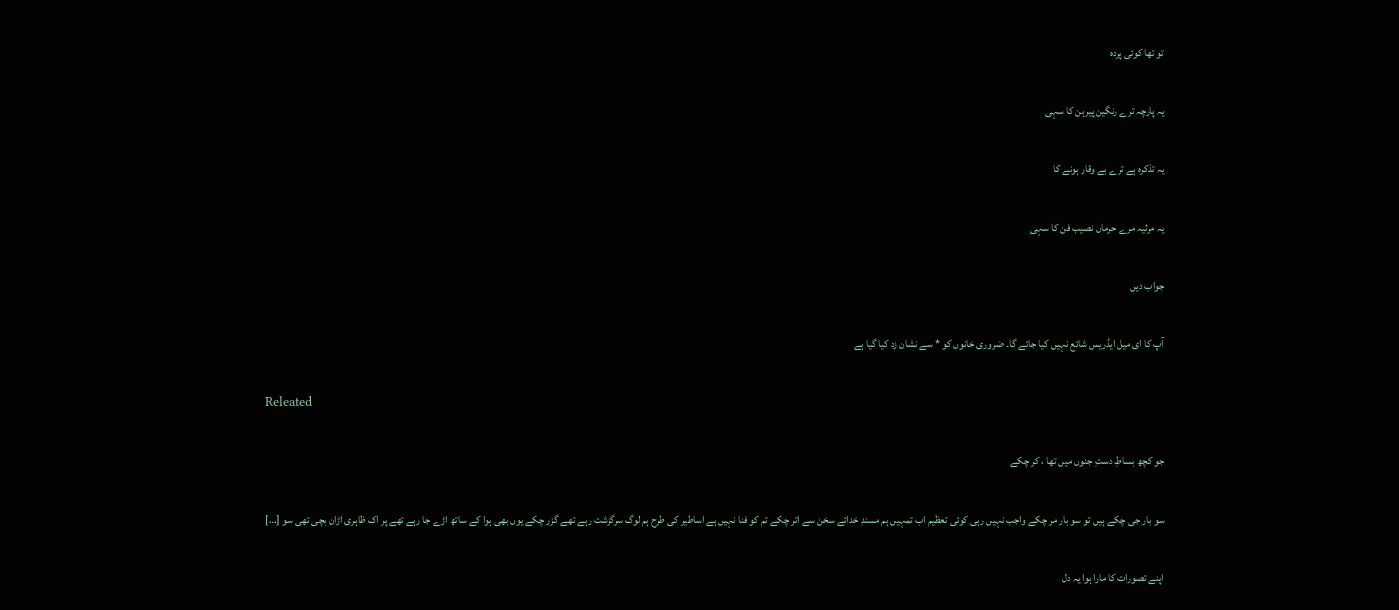تو تھا کوئی پردہ

یہ پارچہ ترے رنگین پیرہن کا سہی

یہ تذکرہ ہے ترے بے وقار ہونے کا

یہ مرثیہ مرے حرماں نصیب فن کا سہی

جواب دیں

آپ کا ای میل ایڈریس شائع نہیں کیا جائے گا۔ ضروری خانوں کو * سے نشان زد کیا گیا ہے

Releated

جو کچھ بساطِ دستِ جنوں میں تھا ، کر چکے

سو بار جی چکے ہیں تو سو بار مر چکے واجب نہیں رہی کوئی تعظیم اب تمہیں ہم مسندِ خدائے سخن سے اتر چکے تم کو فنا نہیں ہے اساطیر کی طرح ہم لوگ سرگزشت رہے تھے گزر چکے یوں بھی ہوا کے ساتھ اڑے جا رہے تھے پر اک ظاہری اڑان بچی تھی سو […]

اپنے تصورات کا مارا ہوا یہ دل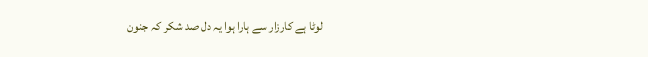لوٹا ہے کارزار سے ہارا ہوا یہ دل صد شکر کہ جنون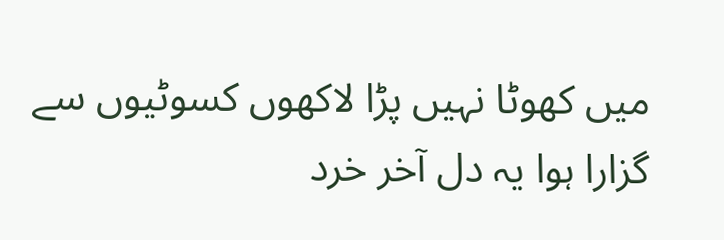میں کھوٹا نہیں پڑا لاکھوں کسوٹیوں سے گزارا ہوا یہ دل آخر خرد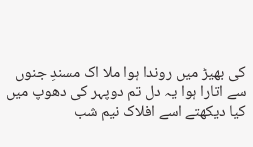کی بھیڑ میں روندا ہوا ملا اک مسندِ جنوں سے اتارا ہوا یہ دل تم دوپہر کی دھوپ میں کیا دیکھتے اسے افلاک نیم شب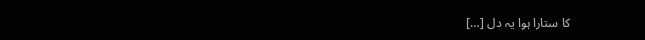کا ستارا ہوا یہ دل […]